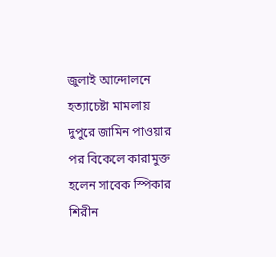জুলাই আন্দোলনে হত্যাচেষ্টা মামলায় দুপুরে জামিন পাওয়ার পর বিকেলে কারামুক্ত হলেন সাবেক স্পিকার শিরীন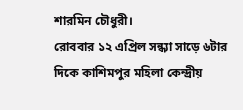শারমিন চৌধুরী।
রোববার ১২ এপ্রিল সন্ধ্যা সাড়ে ৬টার দিকে কাশিমপুর মহিলা কেন্দ্রীয়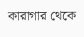কারাগার থেকে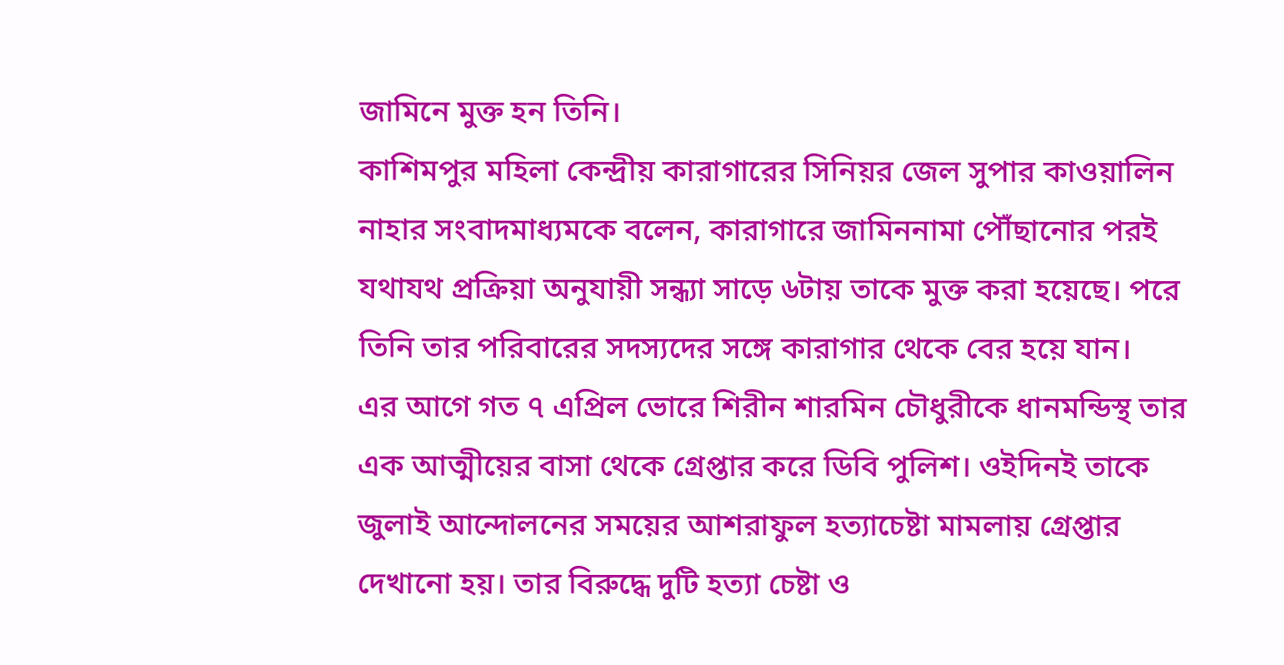জামিনে মুক্ত হন তিনি।
কাশিমপুর মহিলা কেন্দ্রীয় কারাগারের সিনিয়র জেল সুপার কাওয়ালিন নাহার সংবাদমাধ্যমকে বলেন, কারাগারে জামিননামা পৌঁছানোর পরই যথাযথ প্রক্রিয়া অনুযায়ী সন্ধ্যা সাড়ে ৬টায় তাকে মুক্ত করা হয়েছে। পরে তিনি তার পরিবারের সদস্যদের সঙ্গে কারাগার থেকে বের হয়ে যান।
এর আগে গত ৭ এপ্রিল ভোরে শিরীন শারমিন চৌধুরীকে ধানমন্ডিস্থ তার এক আত্মীয়ের বাসা থেকে গ্রেপ্তার করে ডিবি পুলিশ। ওইদিনই তাকে জুলাই আন্দোলনের সময়ের আশরাফুল হত্যাচেষ্টা মামলায় গ্রেপ্তার দেখানো হয়। তার বিরুদ্ধে দুটি হত্যা চেষ্টা ও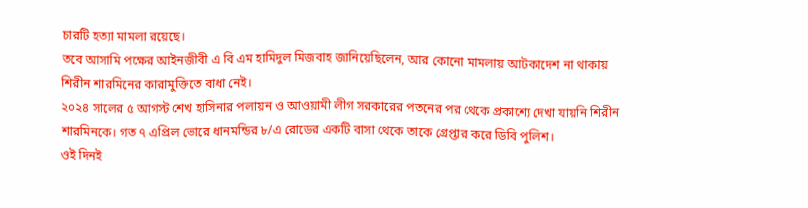চারটি হত্যা মামলা রয়েছে।
তবে আসামি পক্ষের আইনজীবী এ বি এম হামিদুল মিজবাহ জানিয়েছিলেন, আর কোনো মামলায় আটকাদেশ না থাকায় শিরীন শারমিনের কারামুক্তিতে বাধা নেই।
২০২৪ সালের ৫ আগস্ট শেখ হাসিনার পলায়ন ও আওয়ামী লীগ সরকারের পতনের পর থেকে প্রকাশ্যে দেখা যায়নি শিরীন শারমিনকে। গত ৭ এপ্রিল ভোরে ধানমন্ডির ৮/এ রোডের একটি বাসা থেকে তাকে গ্রেপ্তার করে ডিবি পুলিশ।
ওই দিনই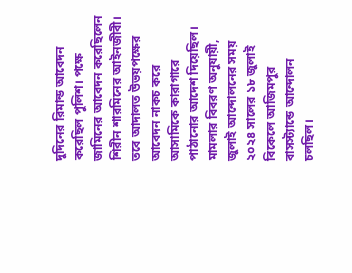দুদিনের রিমান্ড আবেদন করেছিল পুলিশ। পক্ষে জামিনের আবেদন করেছিলেন শিরীন শারমিনের আইনজীবী। তবে আদালত উভয়পক্ষের আবেদন নাকচ করে আসামিকে কারাগারে পাঠানোর আদেশ দিয়েছিল।
মামলার বিবরণ অনুযায়ী, জুলাই আন্দোলনের সময় ২০২৪ সালের ১৮ জুলাই বিকেলে আজিমপুর বাসস্ট্যান্ডে আন্দোলন চলছিল।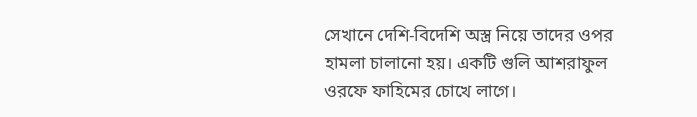সেখানে দেশি-বিদেশি অস্ত্র নিয়ে তাদের ওপর হামলা চালানো হয়। একটি গুলি আশরাফুল ওরফে ফাহিমের চোখে লাগে।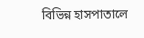বিভিন্ন হাসপাতালে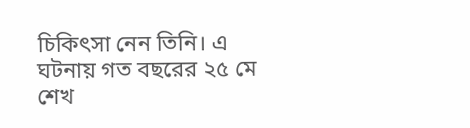চিকিৎসা নেন তিনি। এ ঘটনায় গত বছরের ২৫ মে শেখ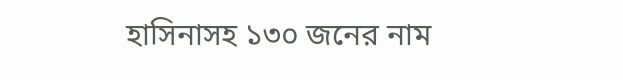হাসিনাসহ ১৩০ জনের নাম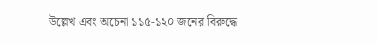উল্লেখ এবং অচেনা ১১৫-১২০ জনের বিরুদ্ধে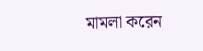মামলা করেন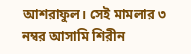আশরাফুল। সেই মামলার ৩ নম্বর আসামি শিরীন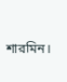শারমিন।